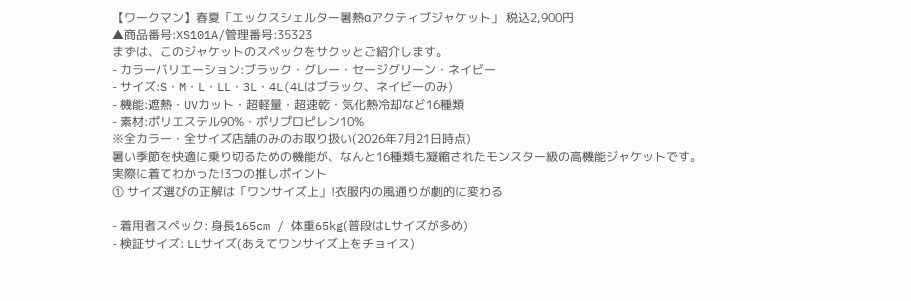【ワークマン】春夏「エックスシェルター暑熱αアクティブジャケット」 税込2,900円
▲商品番号:XS101A/管理番号:35323
まずは、このジャケットのスペックをサクッとご紹介します。
- カラーバリエーション:ブラック・グレー・セージグリーン・ネイビー
- サイズ:S・M・L・LL・3L・4L(4Lはブラック、ネイビーのみ)
- 機能:遮熱・UVカット・超軽量・超速乾・気化熱冷却など16種類
- 素材:ポリエステル90%・ポリプロピレン10%
※全カラー・全サイズ店舗のみのお取り扱い(2026年7月21日時点)
暑い季節を快適に乗り切るための機能が、なんと16種類も凝縮されたモンスター級の高機能ジャケットです。
実際に着てわかった!3つの推しポイント
① サイズ選びの正解は「ワンサイズ上」!衣服内の風通りが劇的に変わる

- 着用者スペック: 身長165cm / 体重65kg(普段はLサイズが多め)
- 検証サイズ: LLサイズ(あえてワンサイズ上をチョイス)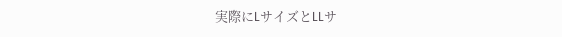実際にLサイズとLLサ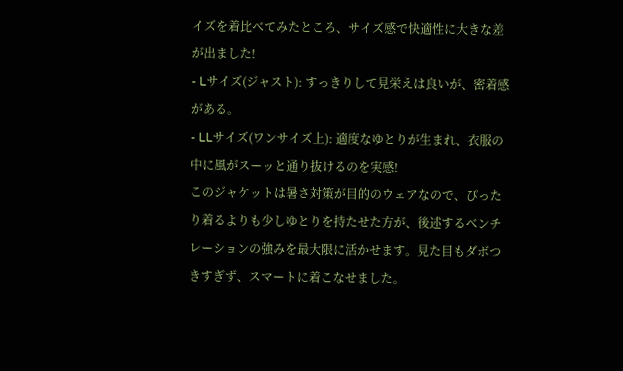イズを着比べてみたところ、サイズ感で快適性に大きな差が出ました!
- Lサイズ(ジャスト): すっきりして見栄えは良いが、密着感がある。
- LLサイズ(ワンサイズ上): 適度なゆとりが生まれ、衣服の中に風がスーッと通り抜けるのを実感!
このジャケットは暑さ対策が目的のウェアなので、ぴったり着るよりも少しゆとりを持たせた方が、後述するベンチレーションの強みを最大限に活かせます。見た目もダボつきすぎず、スマートに着こなせました。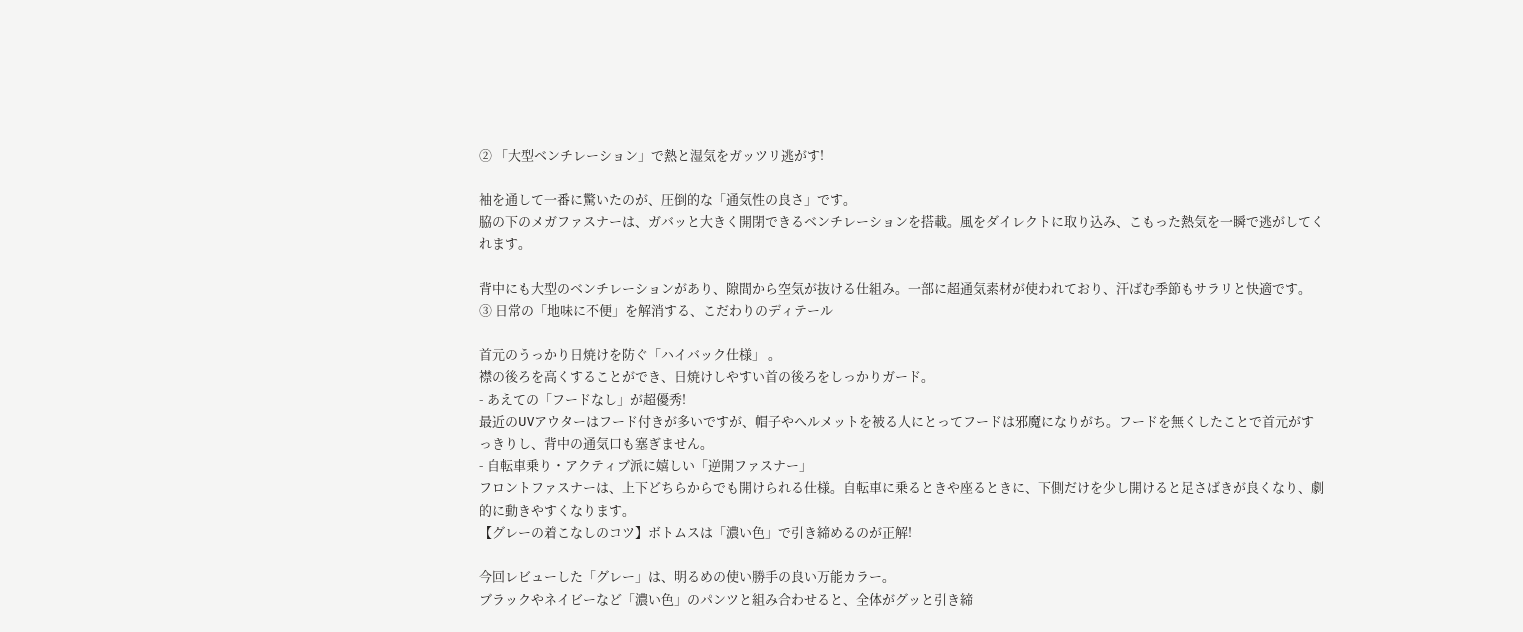② 「大型ベンチレーション」で熱と湿気をガッツリ逃がす!

袖を通して一番に驚いたのが、圧倒的な「通気性の良さ」です。
脇の下のメガファスナーは、ガバッと大きく開閉できるベンチレーションを搭載。風をダイレクトに取り込み、こもった熱気を一瞬で逃がしてくれます。

背中にも大型のベンチレーションがあり、隙間から空気が抜ける仕組み。一部に超通気素材が使われており、汗ばむ季節もサラリと快適です。
③ 日常の「地味に不便」を解消する、こだわりのディテール

首元のうっかり日焼けを防ぐ「ハイバック仕様」 。
襟の後ろを高くすることができ、日焼けしやすい首の後ろをしっかりガード。
- あえての「フードなし」が超優秀!
最近のUVアウターはフード付きが多いですが、帽子やヘルメットを被る人にとってフードは邪魔になりがち。フードを無くしたことで首元がすっきりし、背中の通気口も塞ぎません。
- 自転車乗り・アクティブ派に嬉しい「逆開ファスナー」
フロントファスナーは、上下どちらからでも開けられる仕様。自転車に乗るときや座るときに、下側だけを少し開けると足さばきが良くなり、劇的に動きやすくなります。
【グレーの着こなしのコツ】ボトムスは「濃い色」で引き締めるのが正解!

今回レビューした「グレー」は、明るめの使い勝手の良い万能カラー。
ブラックやネイビーなど「濃い色」のパンツと組み合わせると、全体がグッと引き締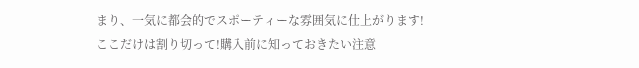まり、一気に都会的でスポーティーな雰囲気に仕上がります!
ここだけは割り切って!購入前に知っておきたい注意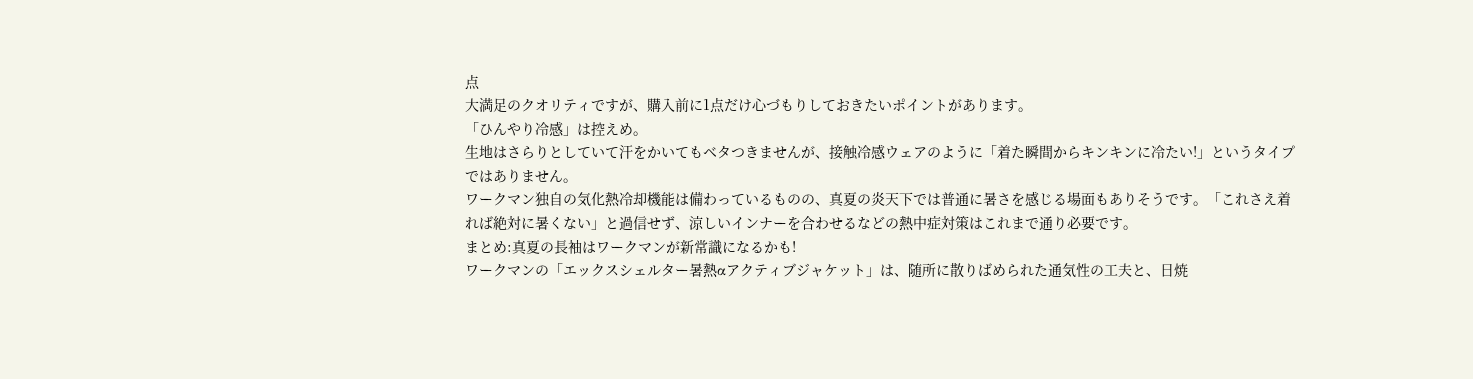点
大満足のクオリティですが、購入前に1点だけ心づもりしておきたいポイントがあります。
「ひんやり冷感」は控えめ。
生地はさらりとしていて汗をかいてもベタつきませんが、接触冷感ウェアのように「着た瞬間からキンキンに冷たい!」というタイプではありません。
ワークマン独自の気化熱冷却機能は備わっているものの、真夏の炎天下では普通に暑さを感じる場面もありそうです。「これさえ着れば絶対に暑くない」と過信せず、涼しいインナーを合わせるなどの熱中症対策はこれまで通り必要です。
まとめ:真夏の長袖はワークマンが新常識になるかも!
ワークマンの「エックスシェルター暑熱αアクティブジャケット」は、随所に散りばめられた通気性の工夫と、日焼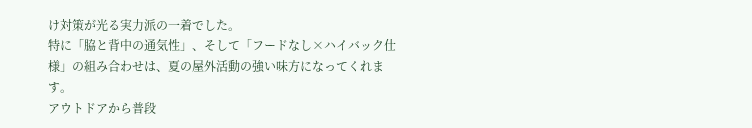け対策が光る実力派の一着でした。
特に「脇と背中の通気性」、そして「フードなし×ハイバック仕様」の組み合わせは、夏の屋外活動の強い味方になってくれます。
アウトドアから普段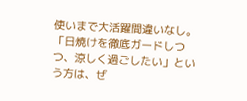使いまで大活躍間違いなし。「日焼けを徹底ガードしつつ、涼しく過ごしたい」という方は、ぜ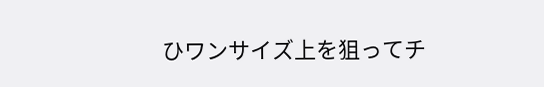ひワンサイズ上を狙ってチ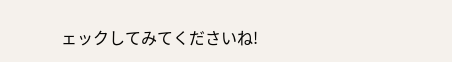ェックしてみてくださいね!